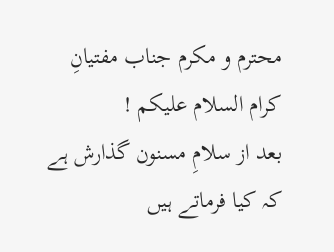محترم و مکرم جناب مفتیانِ کرام السلام علیکم !
بعد از سلامِ مسنون گذارش ہے کہ کیا فرماتے ہیں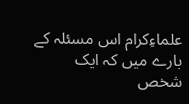علماءِکرام اس مسئلہ کے بارے میں کہ ایک شخص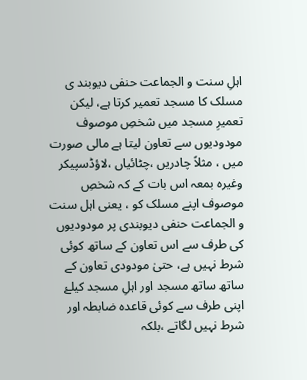اہلِ سنت و الجماعت حنفی دیوبند ی مسلک کا مسجد تعمیر کرتا ہے، لیکن تعمیرِ مسجد میں شخصِ موصوف مودودیوں سے تعاون لیتا ہے مالی صورت میں ، مثلاً چادریں ،چٹائیاں ،لاؤڈسپیکر وغیرہ بمعہ اس بات کے کہ شخصِ موصوف اپنے مسلک کو ، یعنی اہل سنت و الجماعت حنفی دیوبندی پر مودودیوں کی طرف سے اس تعاون کے ساتھ کوئی شرط نہیں ہے، حتیٰ مودودی تعاون کے ساتھ ساتھ مسجد اور اہلِ مسجد کیلۓ اپنی طرف سے کوئی قاعدہ ضابطہ اور شرط نہیں لگاتے ،بلکہ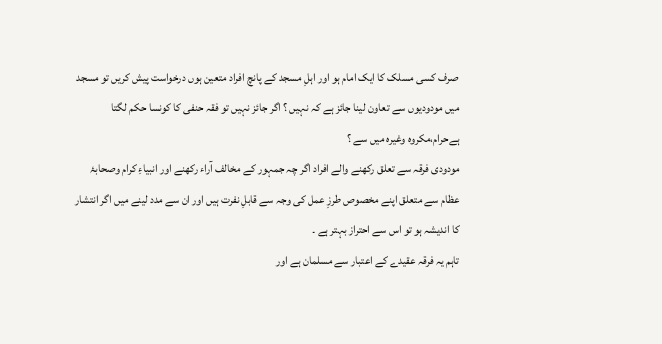صرف کسی مسلک کا ایک امام ہو اور اہلِ مسجد کے پانچ افراد متعین ہوں درخواست پیش کریں تو مسجد میں مودودیوں سے تعاون لینا جائز ہے کہ نہیں ؟ اگر جائز نہیں تو فقہ حنفی کا کونسا حکم لگتا ہےحرام،مکروہ وغیرہ میں سے ؟
مودودی فرقہ سے تعلق رکھنے والے افراد اگر چہ جمہور کے مخالف آراء رکھنے اور انبیاءِ کرام وصحابۂ عظام سے متعلق اپنے مخصوص طرزِ عمل کی وجہ سے قابلِ نفرت ہیں اور ان سے مدد لینے میں اگر انتشار کا اندیشہ ہو تو اس سے احتراز بہتر ہے ۔
تاہم یہ فرقہ عقیدے کے اعتبار سے مسلمان ہے اور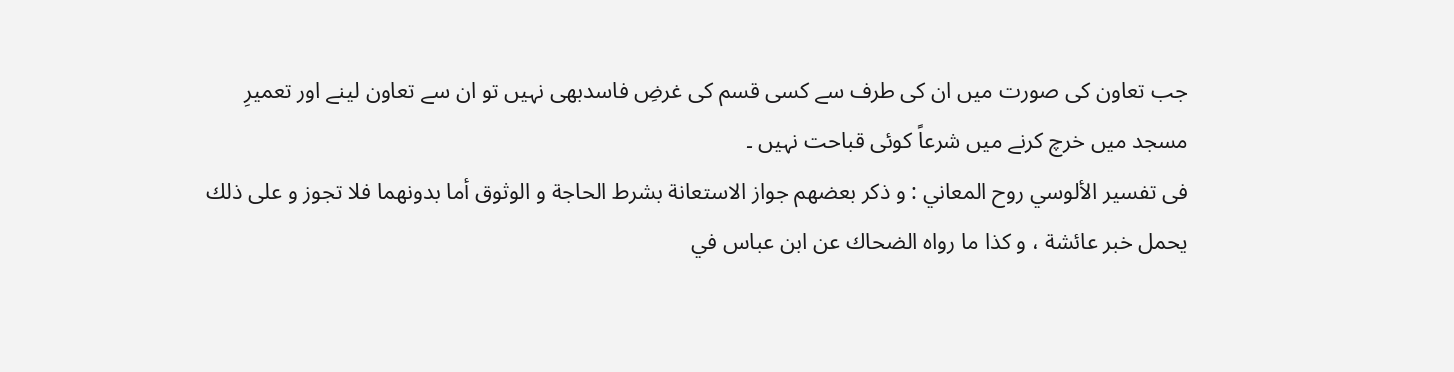جب تعاون کی صورت میں ان کی طرف سے کسی قسم کی غرضِ فاسدبھی نہیں تو ان سے تعاون لینے اور تعمیرِ مسجد میں خرچ کرنے میں شرعاً کوئی قباحت نہیں ۔
فی تفسير الألوسي روح المعاني : و ذكر بعضهم جواز الاستعانة بشرط الحاجة و الوثوق أما بدونهما فلا تجوز و على ذلك يحمل خبر عائشة ، و كذا ما رواه الضحاك عن ابن عباس في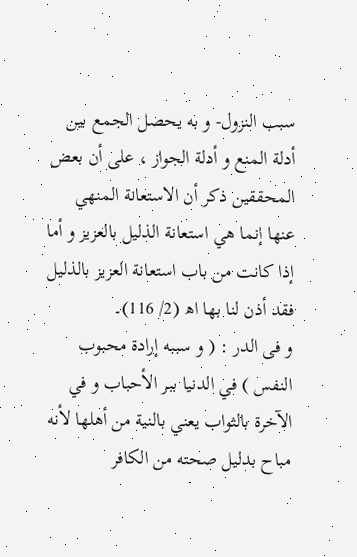سبب النزول- و به يحصل الجمع بين أدلة المنع و أدلة الجواز ، على أن بعض المحققين ذكر أن الاستعانة المنهي عنها إنما هي استعانة الذليل بالعزيز و أما إذا كانت من باب استعانة العزيز بالذليل فقد أذن لنا بها اھ (2/ 116)۔
و فی الدر : ( و سببه إرادة محبوب النفس ) في الدنيا ببر الأحباب و في الآخرة بالثواب يعني بالنية من أهلها لأنه مباح بدليل صحته من الكافر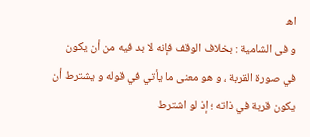اھ
و فی الشامية : بخلاف الوقف فإنه لا بد فيه من أن يكون في صورة القربة ، و هو معنى ما يأتي في قوله و يشترط أن يكون قربة في ذاته ؛ إذ لو اشترط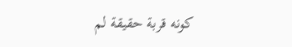كونه قربة حقيقة لم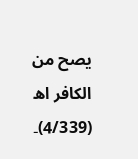يصح من الكافر اھ (4/339)۔